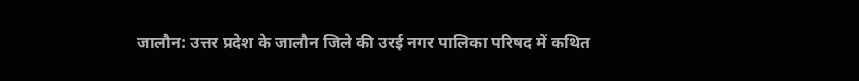जालौन: उत्तर प्रदेश के जालौन जिले की उरई नगर पालिका परिषद में कथित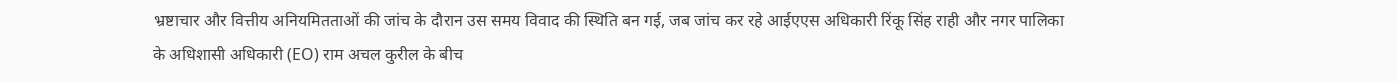भ्रष्टाचार और वित्तीय अनियमितताओं की जांच के दौरान उस समय विवाद की स्थिति बन गई, जब जांच कर रहे आईएएस अधिकारी रिंकू सिंह राही और नगर पालिका के अधिशासी अधिकारी (EO) राम अचल कुरील के बीच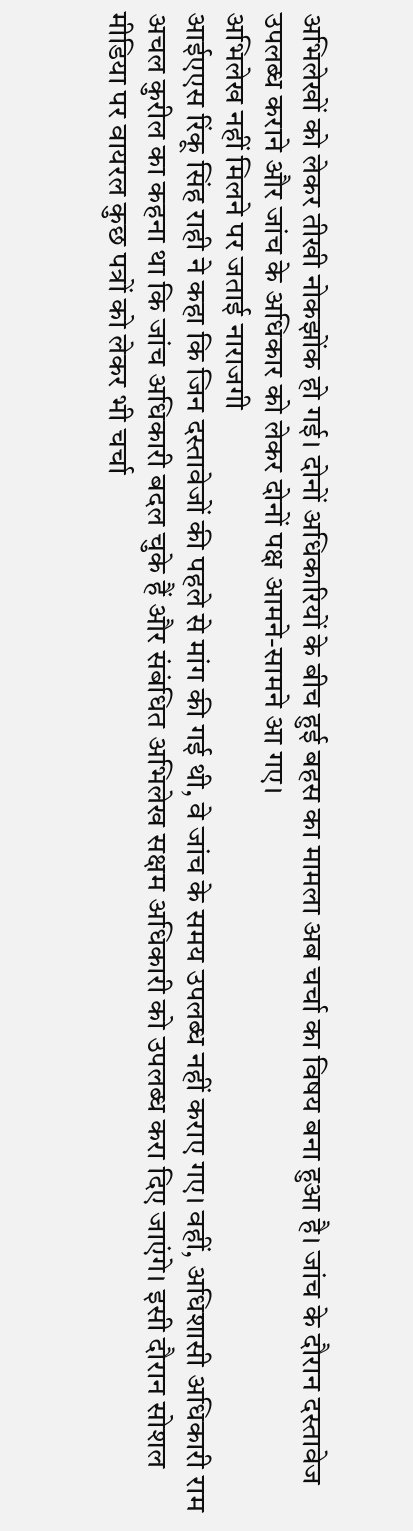अभिलेखों को लेकर तीखी नोकझोंक हो गई। दोनों अधिकारियों के बीच हुई बहस का मामला अब चर्चा का विषय बना हुआ है। जांच के दौरान दस्तावेज उपलब्ध कराने और जांच के अधिकार को लेकर दोनों पक्ष आमने-सामने आ गए।
अभिलेख नहीं मिलने पर जताई नाराजगी
आईएएस रिंकू सिंह राही ने कहा कि जिन दस्तावेजों की पहले से मांग की गई थी, वे जांच के समय उपलब्ध नहीं कराए गए। वहीं, अधिशासी अधिकारी राम अचल कुरील का कहना था कि जांच अधिकारी बदल चुके हैं और संबंधित अभिलेख सक्षम अधिकारी को उपलब्ध करा दिए जाएंगे। इसी दौरान सोशल मीडिया पर वायरल कुछ पत्रों को लेकर भी चर्चा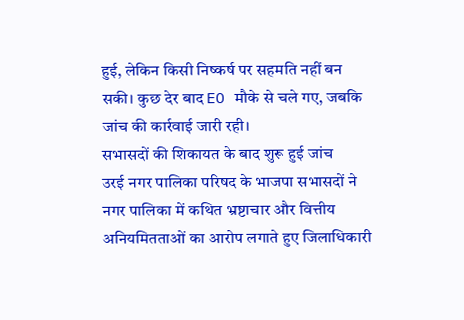हुई, लेकिन किसी निष्कर्ष पर सहमति नहीं बन सकी। कुछ देर बाद EO मौके से चले गए, जबकि जांच की कार्रवाई जारी रही।
सभासदों की शिकायत के बाद शुरू हुई जांच
उरई नगर पालिका परिषद के भाजपा सभासदों ने नगर पालिका में कथित भ्रष्टाचार और वित्तीय अनियमितताओं का आरोप लगाते हुए जिलाधिकारी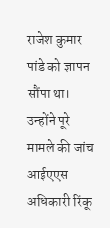राजेश कुमार पांडे को ज्ञापन सौंपा था। उन्होंने पूरे मामले की जांच आईएएस अधिकारी रिंकू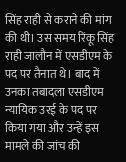सिंह राही से कराने की मांग की थी। उस समय रिंकू सिंह राही जालौन में एसडीएम के पद पर तैनात थे। बाद में उनका तबादला एसडीएम न्यायिक उरई के पद पर किया गया और उन्हें इस मामले की जांच की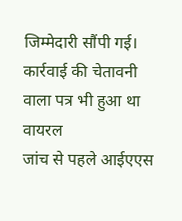जिम्मेदारी सौंपी गई।
कार्रवाई की चेतावनी वाला पत्र भी हुआ था वायरल
जांच से पहले आईएएस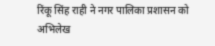रिंकू सिंह राही ने नगर पालिका प्रशासन को अभिलेख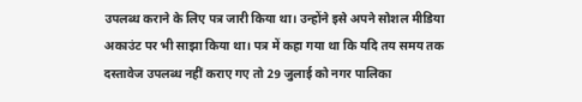उपलब्ध कराने के लिए पत्र जारी किया था। उन्होंने इसे अपने सोशल मीडिया अकाउंट पर भी साझा किया था। पत्र में कहा गया था कि यदि तय समय तक दस्तावेज उपलब्ध नहीं कराए गए तो 29 जुलाई को नगर पालिका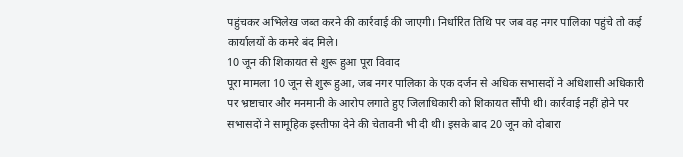पहुंचकर अभिलेख जब्त करने की कार्रवाई की जाएगी। निर्धारित तिथि पर जब वह नगर पालिका पहुंचे तो कई कार्यालयों के कमरे बंद मिले।
10 जून की शिकायत से शुरू हुआ पूरा विवाद
पूरा मामला 10 जून से शुरू हुआ, जब नगर पालिका के एक दर्जन से अधिक सभासदों ने अधिशासी अधिकारी पर भ्रष्टाचार और मनमानी के आरोप लगाते हुए जिलाधिकारी को शिकायत सौंपी थी। कार्रवाई नहीं होने पर सभासदों ने सामूहिक इस्तीफा देने की चेतावनी भी दी थी। इसके बाद 20 जून को दोबारा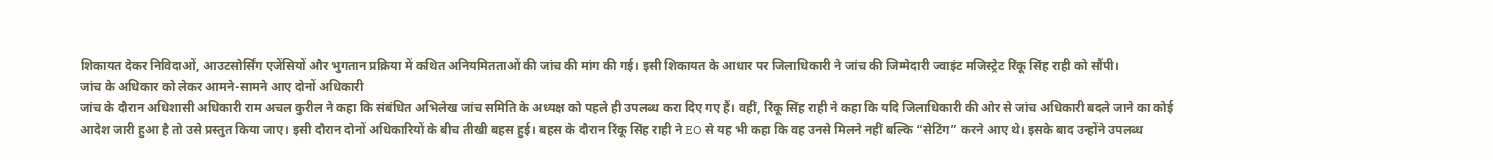शिकायत देकर निविदाओं, आउटसोर्सिंग एजेंसियों और भुगतान प्रक्रिया में कथित अनियमितताओं की जांच की मांग की गई। इसी शिकायत के आधार पर जिलाधिकारी ने जांच की जिम्मेदारी ज्वाइंट मजिस्ट्रेट रिंकू सिंह राही को सौंपी।
जांच के अधिकार को लेकर आमने-सामने आए दोनों अधिकारी
जांच के दौरान अधिशासी अधिकारी राम अचल कुरील ने कहा कि संबंधित अभिलेख जांच समिति के अध्यक्ष को पहले ही उपलब्ध करा दिए गए हैं। वहीं, रिंकू सिंह राही ने कहा कि यदि जिलाधिकारी की ओर से जांच अधिकारी बदले जाने का कोई आदेश जारी हुआ है तो उसे प्रस्तुत किया जाए। इसी दौरान दोनों अधिकारियों के बीच तीखी बहस हुई। बहस के दौरान रिंकू सिंह राही ने EO से यह भी कहा कि वह उनसे मिलने नहीं बल्कि “सेटिंग” करने आए थे। इसके बाद उन्होंने उपलब्ध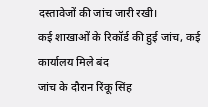दस्तावेजों की जांच जारी रखी।
कई शाखाओं के रिकॉर्ड की हुई जांच, कई कार्यालय मिले बंद
जांच के दौरान रिंकू सिंह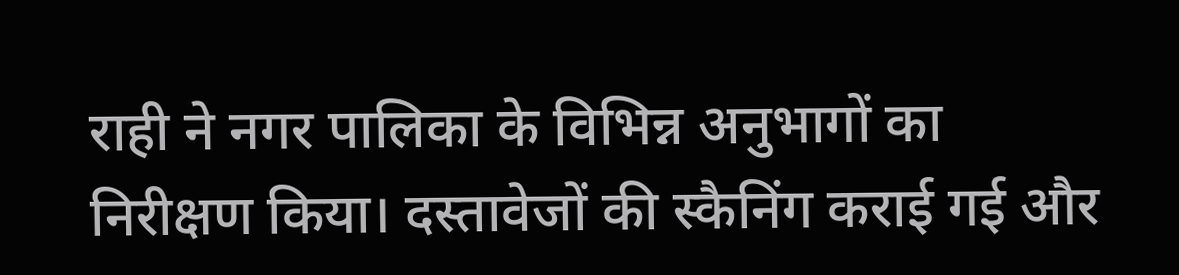राही ने नगर पालिका के विभिन्न अनुभागों का निरीक्षण किया। दस्तावेजों की स्कैनिंग कराई गई और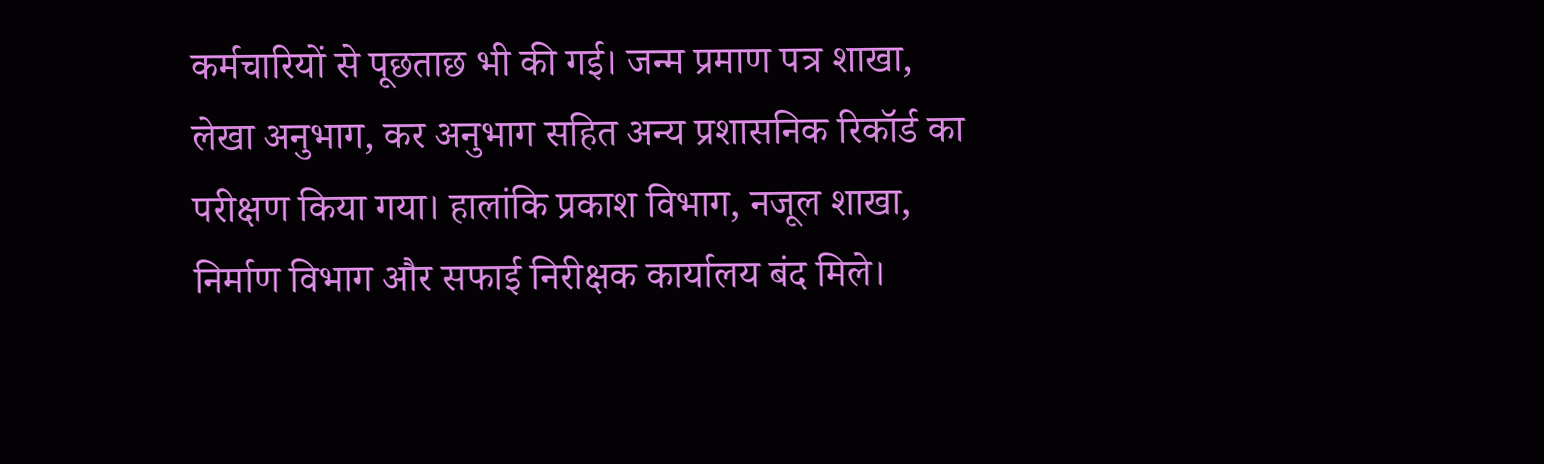कर्मचारियों से पूछताछ भी की गई। जन्म प्रमाण पत्र शाखा, लेखा अनुभाग, कर अनुभाग सहित अन्य प्रशासनिक रिकॉर्ड का परीक्षण किया गया। हालांकि प्रकाश विभाग, नजूल शाखा, निर्माण विभाग और सफाई निरीक्षक कार्यालय बंद मिले।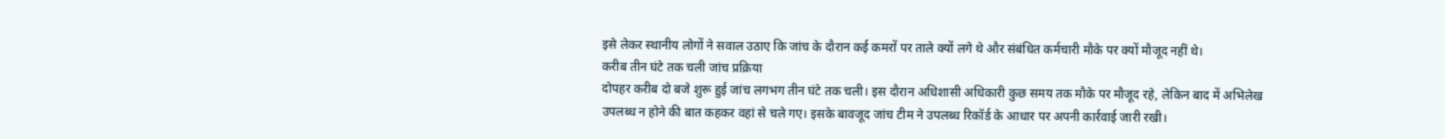इसे लेकर स्थानीय लोगों ने सवाल उठाए कि जांच के दौरान कई कमरों पर ताले क्यों लगे थे और संबंधित कर्मचारी मौके पर क्यों मौजूद नहीं थे।
करीब तीन घंटे तक चली जांच प्रक्रिया
दोपहर करीब दो बजे शुरू हुई जांच लगभग तीन घंटे तक चली। इस दौरान अधिशासी अधिकारी कुछ समय तक मौके पर मौजूद रहे, लेकिन बाद में अभिलेख उपलब्ध न होने की बात कहकर वहां से चले गए। इसके बावजूद जांच टीम ने उपलब्ध रिकॉर्ड के आधार पर अपनी कार्रवाई जारी रखी।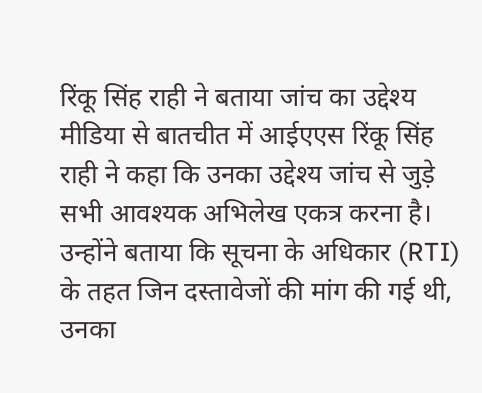रिंकू सिंह राही ने बताया जांच का उद्देश्य
मीडिया से बातचीत में आईएएस रिंकू सिंह राही ने कहा कि उनका उद्देश्य जांच से जुड़े सभी आवश्यक अभिलेख एकत्र करना है। उन्होंने बताया कि सूचना के अधिकार (RTI) के तहत जिन दस्तावेजों की मांग की गई थी, उनका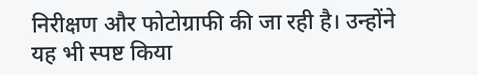निरीक्षण और फोटोग्राफी की जा रही है। उन्होंने यह भी स्पष्ट किया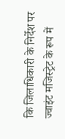कि जिलाधिकारी के निर्देश पर ज्वाइंट मजिस्ट्रेट के रूप में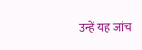उन्हें यह जांच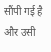सौंपी गई है और उसी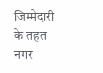जिम्मेदारी के तहत नगर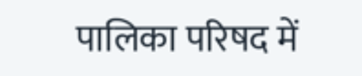पालिका परिषद में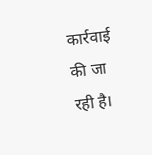कार्रवाई की जा रही है।